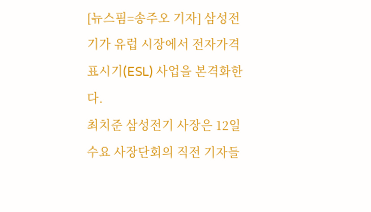[뉴스핌=송주오 기자] 삼성전기가 유럽 시장에서 전자가격표시기(ESL) 사업을 본격화한다.
최치준 삼성전기 사장은 12일 수요 사장단회의 직전 기자들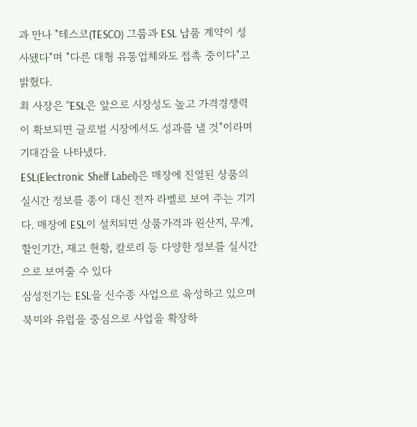과 만나 "테스코(TESCO) 그룹과 ESL 납품 계약이 성사됐다"며 "다른 대형 유통업체와도 접촉 중이다"고 밝혔다.
최 사장은 "ESL은 앞으로 시장성도 높고 가격경쟁력이 확보되면 글로벌 시장에서도 성과를 낼 것"이라며 기대감을 나타냈다.
ESL(Electronic Shelf Label)은 매장에 진열된 상품의 실시간 정보를 종이 대신 전자 라벨로 보여 주는 기기다. 매장에 ESL이 설치되면 상품가격과 원산지, 무게, 할인기간, 재고 현황, 칼로리 등 다양한 정보를 실시간으로 보여줄 수 있다
삼성전기는 ESL을 신수종 사업으로 육성하고 있으며 북미와 유럽을 중심으로 사업을 확장하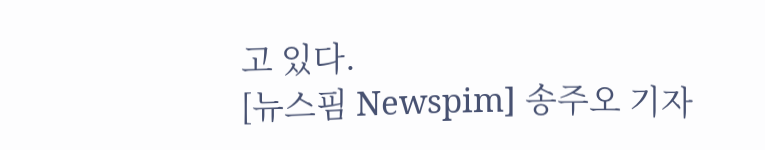고 있다.
[뉴스핌 Newspim] 송주오 기자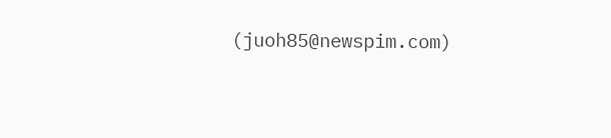(juoh85@newspim.com)